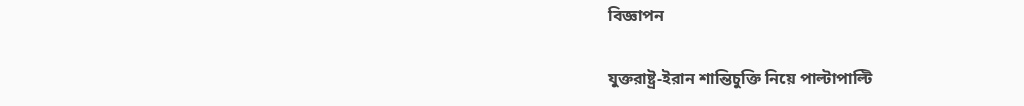বিজ্ঞাপন

যুক্তরাষ্ট্র-ইরান শান্তিচুক্তি নিয়ে পাল্টাপাল্টি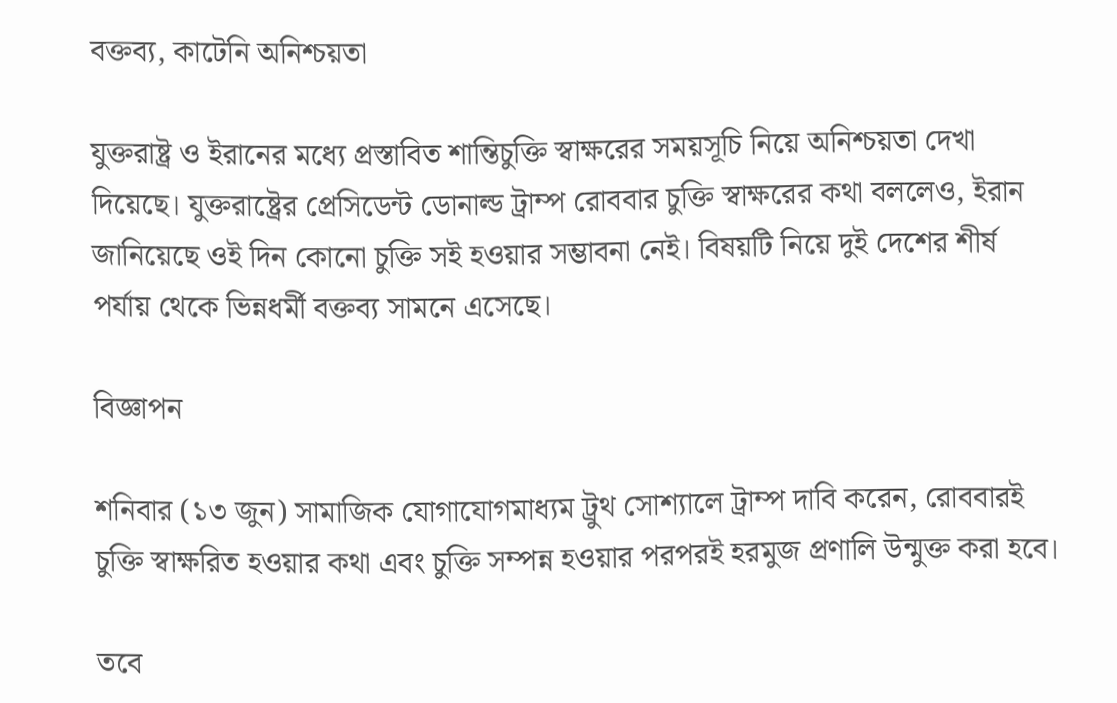বক্তব্য, কাটেনি অনিশ্চয়তা

যুক্তরাষ্ট্র ও ইরানের মধ্যে প্রস্তাবিত শান্তিচুক্তি স্বাক্ষরের সময়সূচি নিয়ে অনিশ্চয়তা দেখা দিয়েছে। যুক্তরাষ্ট্রের প্রেসিডেন্ট ডোনাল্ড ট্রাম্প রোববার চুক্তি স্বাক্ষরের কথা বললেও, ইরান জানিয়েছে ওই দিন কোনো চুক্তি সই হওয়ার সম্ভাবনা নেই। বিষয়টি নিয়ে দুই দেশের শীর্ষ পর্যায় থেকে ভিন্নধর্মী বক্তব্য সামনে এসেছে।

বিজ্ঞাপন

শনিবার (১৩ জুন) সামাজিক যোগাযোগমাধ্যম ট্রুথ সোশ্যালে ট্রাম্প দাবি করেন, রোববারই চুক্তি স্বাক্ষরিত হওয়ার কথা এবং চুক্তি সম্পন্ন হওয়ার পরপরই হরমুজ প্রণালি উন্মুক্ত করা হবে।

তবে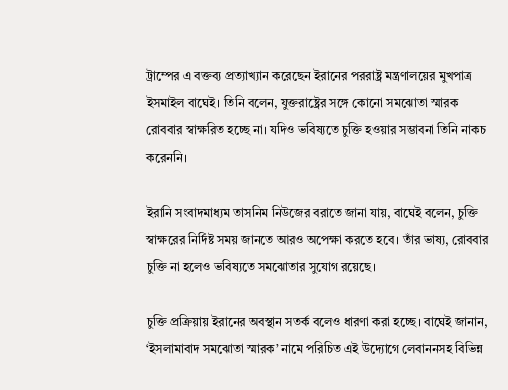ট্রাম্পের এ বক্তব্য প্রত্যাখ্যান করেছেন ইরানের পররাষ্ট্র মন্ত্রণালয়ের মুখপাত্র ইসমাইল বাঘেই। তিনি বলেন, যুক্তরাষ্ট্রের সঙ্গে কোনো সমঝোতা স্মারক রোববার স্বাক্ষরিত হচ্ছে না। যদিও ভবিষ্যতে চুক্তি হওয়ার সম্ভাবনা তিনি নাকচ করেননি।

ইরানি সংবাদমাধ্যম তাসনিম নিউজের বরাতে জানা যায়, বাঘেই বলেন, চুক্তি স্বাক্ষরের নির্দিষ্ট সময় জানতে আরও অপেক্ষা করতে হবে। তাঁর ভাষ্য, রোববার চুক্তি না হলেও ভবিষ্যতে সমঝোতার সুযোগ রয়েছে।

চুক্তি প্রক্রিয়ায় ইরানের অবস্থান সতর্ক বলেও ধারণা করা হচ্ছে। বাঘেই জানান, ‘ইসলামাবাদ সমঝোতা স্মারক’ নামে পরিচিত এই উদ্যোগে লেবাননসহ বিভিন্ন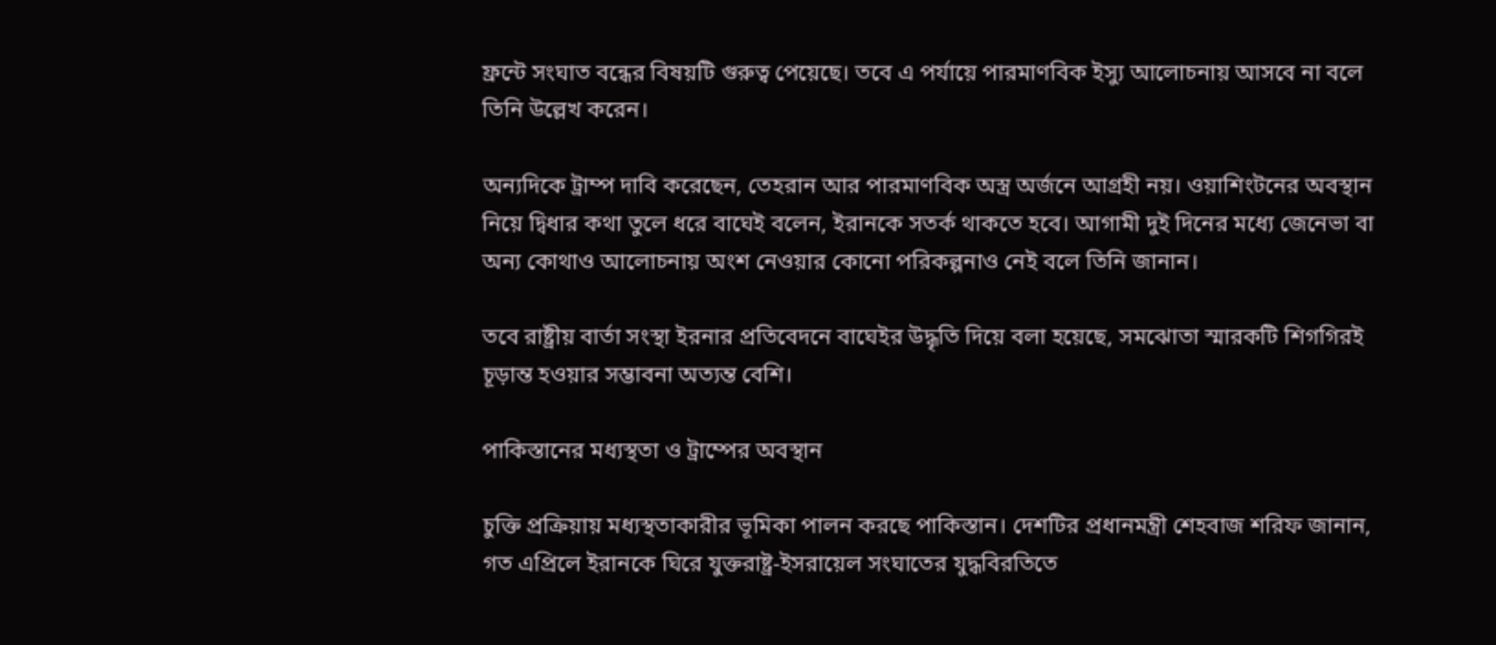ফ্রন্টে সংঘাত বন্ধের বিষয়টি গুরুত্ব পেয়েছে। তবে এ পর্যায়ে পারমাণবিক ইস্যু আলোচনায় আসবে না বলে তিনি উল্লেখ করেন।

অন্যদিকে ট্রাম্প দাবি করেছেন, তেহরান আর পারমাণবিক অস্ত্র অর্জনে আগ্রহী নয়। ওয়াশিংটনের অবস্থান নিয়ে দ্বিধার কথা তুলে ধরে বাঘেই বলেন, ইরানকে সতর্ক থাকতে হবে। আগামী দুই দিনের মধ্যে জেনেভা বা অন্য কোথাও আলোচনায় অংশ নেওয়ার কোনো পরিকল্পনাও নেই বলে তিনি জানান।

তবে রাষ্ট্রীয় বার্তা সংস্থা ইরনার প্রতিবেদনে বাঘেইর উদ্ধৃতি দিয়ে বলা হয়েছে, সমঝোতা স্মারকটি শিগগিরই চূড়ান্ত হওয়ার সম্ভাবনা অত্যন্ত বেশি।

পাকিস্তানের মধ্যস্থতা ও ট্রাম্পের অবস্থান

চুক্তি প্রক্রিয়ায় মধ্যস্থতাকারীর ভূমিকা পালন করছে পাকিস্তান। দেশটির প্রধানমন্ত্রী শেহবাজ শরিফ জানান, গত এপ্রিলে ইরানকে ঘিরে যুক্তরাষ্ট্র-ইসরায়েল সংঘাতের যুদ্ধবিরতিতে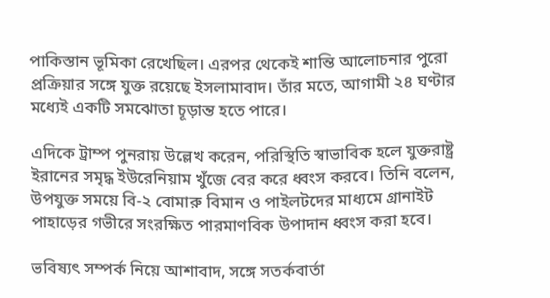পাকিস্তান ভূমিকা রেখেছিল। এরপর থেকেই শান্তি আলোচনার পুরো প্রক্রিয়ার সঙ্গে যুক্ত রয়েছে ইসলামাবাদ। তাঁর মতে, আগামী ২৪ ঘণ্টার মধ্যেই একটি সমঝোতা চূড়ান্ত হতে পারে।

এদিকে ট্রাম্প পুনরায় উল্লেখ করেন, পরিস্থিতি স্বাভাবিক হলে যুক্তরাষ্ট্র ইরানের সমৃদ্ধ ইউরেনিয়াম খুঁজে বের করে ধ্বংস করবে। তিনি বলেন, উপযুক্ত সময়ে বি-২ বোমারু বিমান ও পাইলটদের মাধ্যমে গ্রানাইট পাহাড়ের গভীরে সংরক্ষিত পারমাণবিক উপাদান ধ্বংস করা হবে।

ভবিষ্যৎ সম্পর্ক নিয়ে আশাবাদ, সঙ্গে সতর্কবার্তা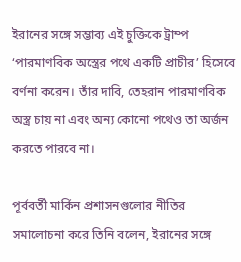ইরানের সঙ্গে সম্ভাব্য এই চুক্তিকে ট্রাম্প ‘পারমাণবিক অস্ত্রের পথে একটি প্রাচীর’ হিসেবে বর্ণনা করেন। তাঁর দাবি, তেহরান পারমাণবিক অস্ত্র চায় না এবং অন্য কোনো পথেও তা অর্জন করতে পারবে না।

পূর্ববর্তী মার্কিন প্রশাসনগুলোর নীতির সমালোচনা করে তিনি বলেন, ইরানের সঙ্গে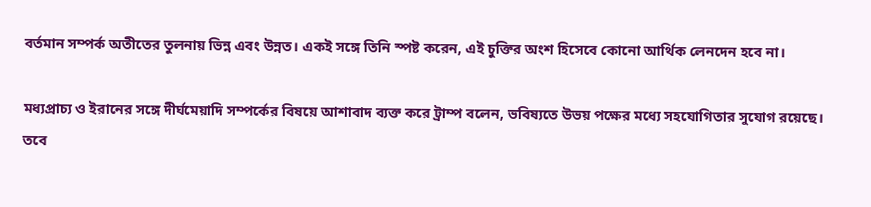বর্তমান সম্পর্ক অতীতের তুলনায় ভিন্ন এবং উন্নত। একই সঙ্গে তিনি স্পষ্ট করেন, এই চুক্তির অংশ হিসেবে কোনো আর্থিক লেনদেন হবে না।

মধ্যপ্রাচ্য ও ইরানের সঙ্গে দীর্ঘমেয়াদি সম্পর্কের বিষয়ে আশাবাদ ব্যক্ত করে ট্রাম্প বলেন, ভবিষ্যতে উভয় পক্ষের মধ্যে সহযোগিতার সুযোগ রয়েছে। তবে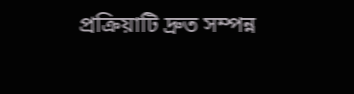প্রক্রিয়াটি দ্রুত সম্পন্ন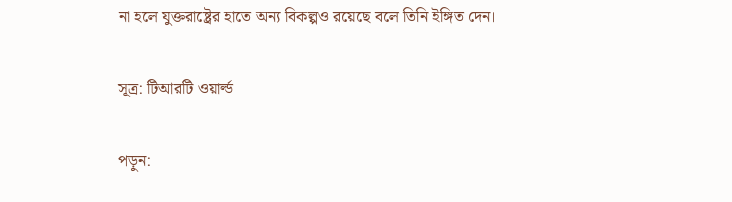না হলে যুক্তরাষ্ট্রের হাতে অন্য বিকল্পও রয়েছে বলে তিনি ইঙ্গিত দেন।

সূত্র: টিআরটি ওয়ার্ল্ড

পড়ুন: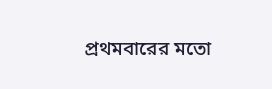প্রথমবারের মতো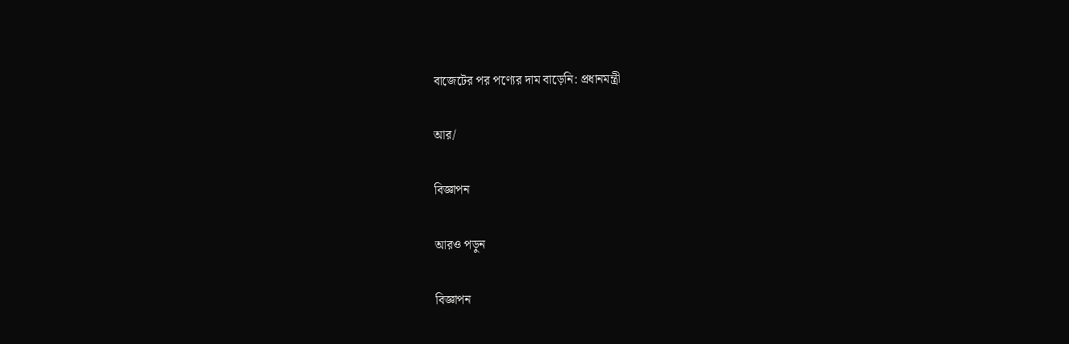বাজেটের পর পণ্যের দাম বাড়েনি: প্রধানমন্ত্রী

আর/

বিজ্ঞাপন

আরও পড়ুন

বিজ্ঞাপন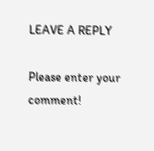LEAVE A REPLY

Please enter your comment!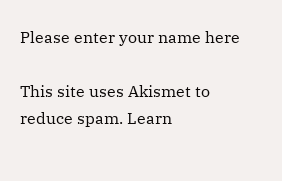Please enter your name here

This site uses Akismet to reduce spam. Learn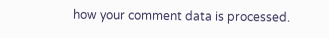how your comment data is processed.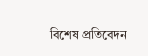বিশেষ প্রতিবেদন